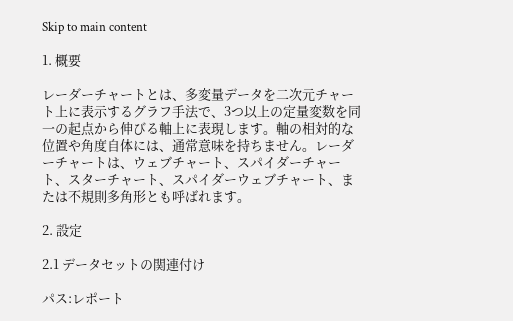Skip to main content

1. 概要

レーダーチャートとは、多変量データを二次元チャート上に表示するグラフ手法で、3つ以上の定量変数を同一の起点から伸びる軸上に表現します。軸の相対的な位置や角度自体には、通常意味を持ちません。レーダーチャートは、ウェブチャート、スパイダーチャート、スターチャート、スパイダーウェブチャート、または不規則多角形とも呼ばれます。

2. 設定

2.1 データセットの関連付け

パス:レポート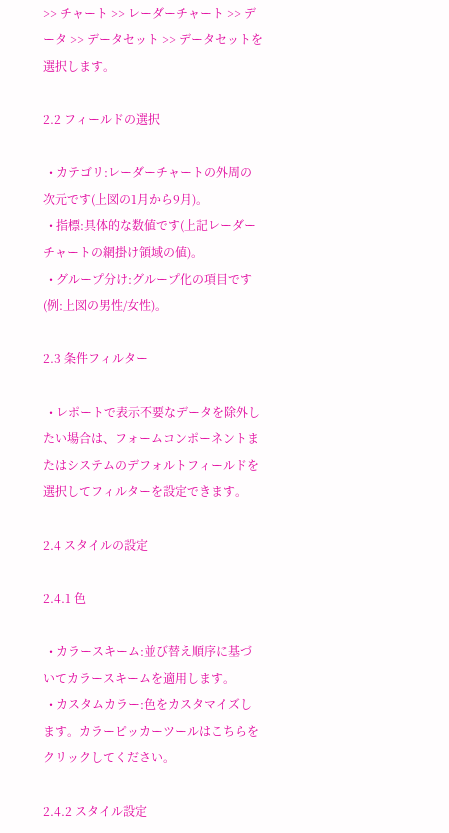>> チャート >> レーダーチャート >> データ >> データセット >> データセットを選択します。

2.2 フィールドの選択

  • カテゴリ:レーダーチャートの外周の次元です(上図の1月から9月)。
  • 指標:具体的な数値です(上記レーダーチャートの網掛け領域の値)。
  • グループ分け:グループ化の項目です(例:上図の男性/女性)。

2.3 条件フィルター

  • レポートで表示不要なデータを除外したい場合は、フォームコンポーネントまたはシステムのデフォルトフィールドを選択してフィルターを設定できます。

2.4 スタイルの設定

2.4.1 色

  • カラースキーム:並び替え順序に基づいてカラースキームを適用します。
  • カスタムカラー:色をカスタマイズします。カラーピッカーツールはこちらをクリックしてください。

2.4.2 スタイル設定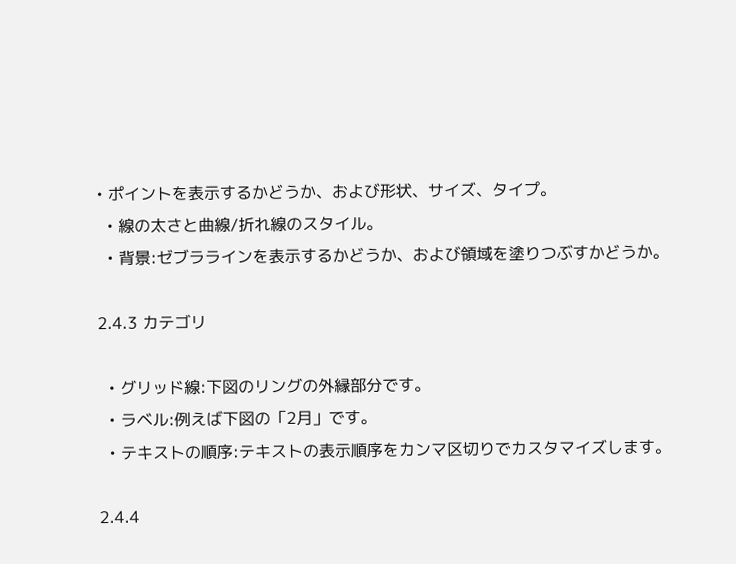• ポイントを表示するかどうか、および形状、サイズ、タイプ。
  • 線の太さと曲線/折れ線のスタイル。
  • 背景:ゼブララインを表示するかどうか、および領域を塗りつぶすかどうか。

2.4.3 カテゴリ

  • グリッド線:下図のリングの外縁部分です。
  • ラベル:例えば下図の「2月」です。
  • テキストの順序:テキストの表示順序をカンマ区切りでカスタマイズします。

2.4.4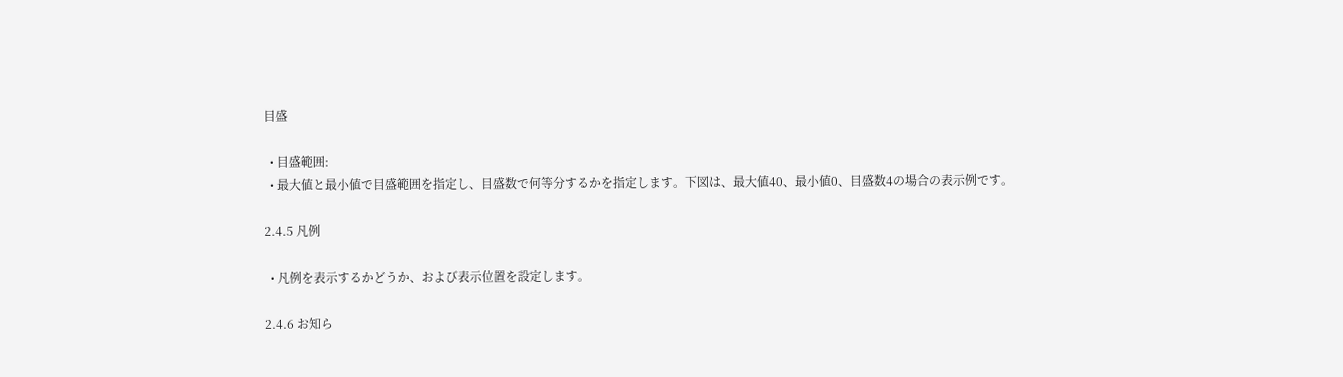目盛

  • 目盛範囲:
  • 最大値と最小値で目盛範囲を指定し、目盛数で何等分するかを指定します。下図は、最大値40、最小値0、目盛数4の場合の表示例です。

2.4.5 凡例

  • 凡例を表示するかどうか、および表示位置を設定します。

2.4.6 お知ら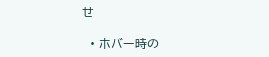せ

  • ホバー時の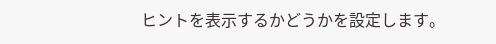ヒントを表示するかどうかを設定します。